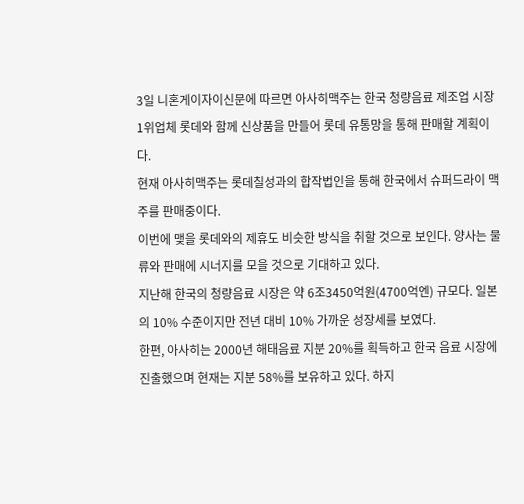3일 니혼게이자이신문에 따르면 아사히맥주는 한국 청량음료 제조업 시장 1위업체 롯데와 함께 신상품을 만들어 롯데 유통망을 통해 판매할 계획이다.
현재 아사히맥주는 롯데칠성과의 합작법인을 통해 한국에서 슈퍼드라이 맥주를 판매중이다.
이번에 맺을 롯데와의 제휴도 비슷한 방식을 취할 것으로 보인다. 양사는 물류와 판매에 시너지를 모을 것으로 기대하고 있다.
지난해 한국의 청량음료 시장은 약 6조3450억원(4700억엔) 규모다. 일본의 10% 수준이지만 전년 대비 10% 가까운 성장세를 보였다.
한편, 아사히는 2000년 해태음료 지분 20%를 획득하고 한국 음료 시장에 진출했으며 현재는 지분 58%를 보유하고 있다. 하지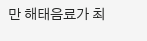만 해태음료가 최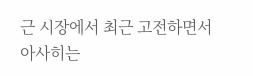근 시장에서 최근 고전하면서 아사히는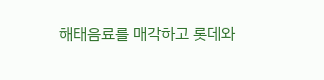해태음료를 매각하고 롯데와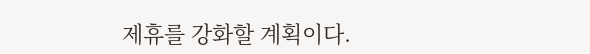제휴를 강화할 계획이다.